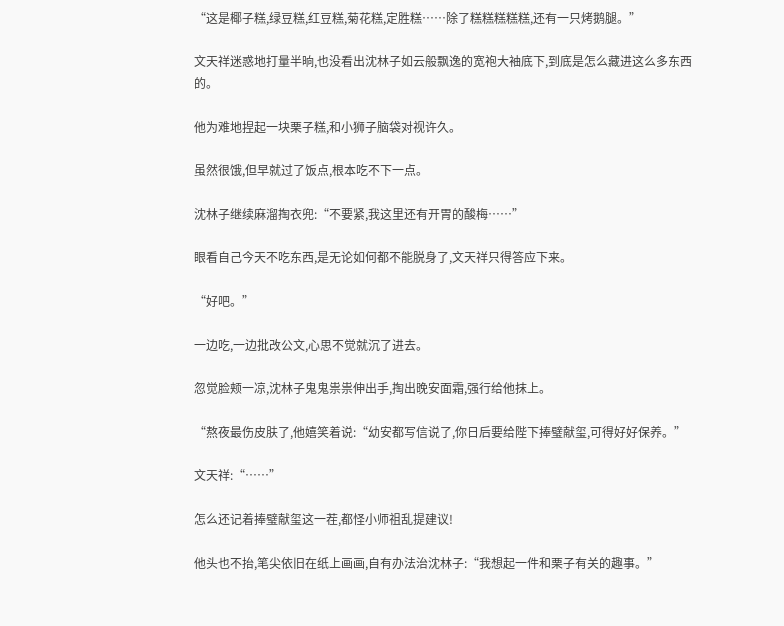“这是椰子糕,绿豆糕,红豆糕,菊花糕,定胜糕……除了糕糕糕糕糕,还有一只烤鹅腿。”

文天祥迷惑地打量半晌,也没看出沈林子如云般飘逸的宽袍大袖底下,到底是怎么藏进这么多东西的。

他为难地捏起一块栗子糕,和小狮子脑袋对视许久。

虽然很饿,但早就过了饭点,根本吃不下一点。

沈林子继续麻溜掏衣兜:“不要紧,我这里还有开胃的酸梅……”

眼看自己今天不吃东西,是无论如何都不能脱身了,文天祥只得答应下来。

“好吧。”

一边吃,一边批改公文,心思不觉就沉了进去。

忽觉脸颊一凉,沈林子鬼鬼祟祟伸出手,掏出晚安面霜,强行给他抹上。

“熬夜最伤皮肤了,他嬉笑着说:“幼安都写信说了,你日后要给陛下捧璧献玺,可得好好保养。”

文天祥:“……”

怎么还记着捧璧献玺这一茬,都怪小师祖乱提建议!

他头也不抬,笔尖依旧在纸上画画,自有办法治沈林子:“我想起一件和栗子有关的趣事。”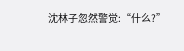沈林子忽然警觉:“什么?”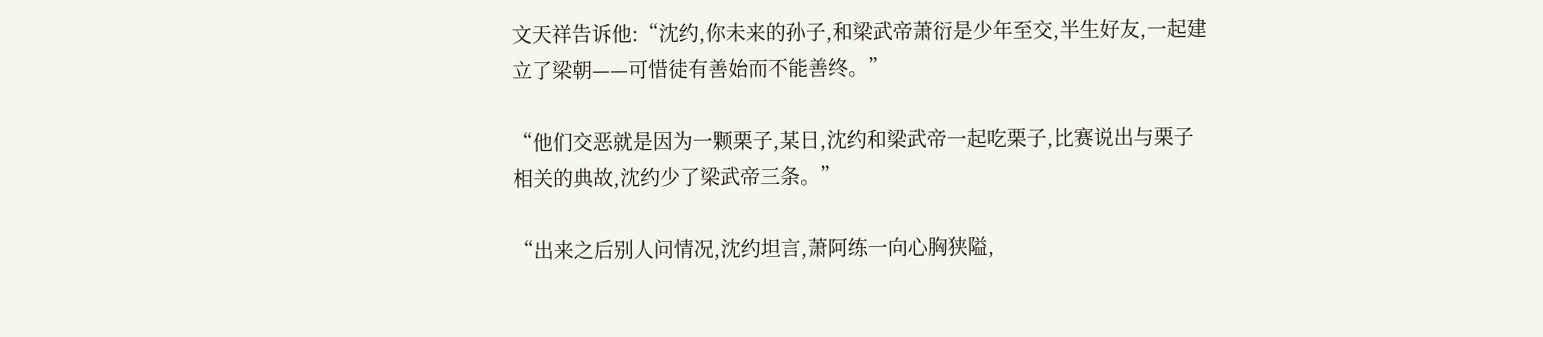文天祥告诉他:“沈约,你未来的孙子,和梁武帝萧衍是少年至交,半生好友,一起建立了梁朝——可惜徒有善始而不能善终。”

“他们交恶就是因为一颗栗子,某日,沈约和梁武帝一起吃栗子,比赛说出与栗子相关的典故,沈约少了梁武帝三条。”

“出来之后别人问情况,沈约坦言,萧阿练一向心胸狭隘,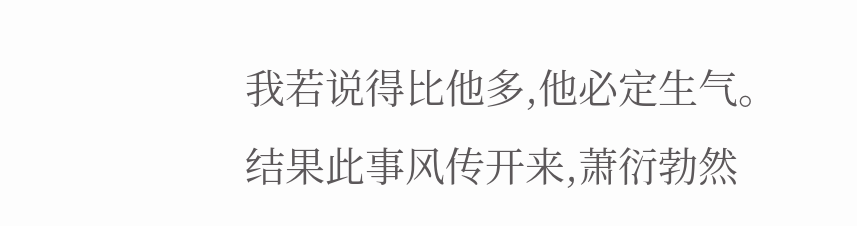我若说得比他多,他必定生气。结果此事风传开来,萧衍勃然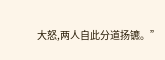大怒,两人自此分道扬镳。”